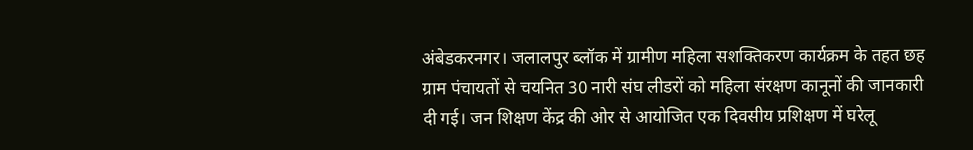अंबेडकरनगर। जलालपुर ब्लॉक में ग्रामीण महिला सशक्तिकरण कार्यक्रम के तहत छह ग्राम पंचायतों से चयनित 30 नारी संघ लीडरों को महिला संरक्षण कानूनों की जानकारी दी गई। जन शिक्षण केंद्र की ओर से आयोजित एक दिवसीय प्रशिक्षण में घरेलू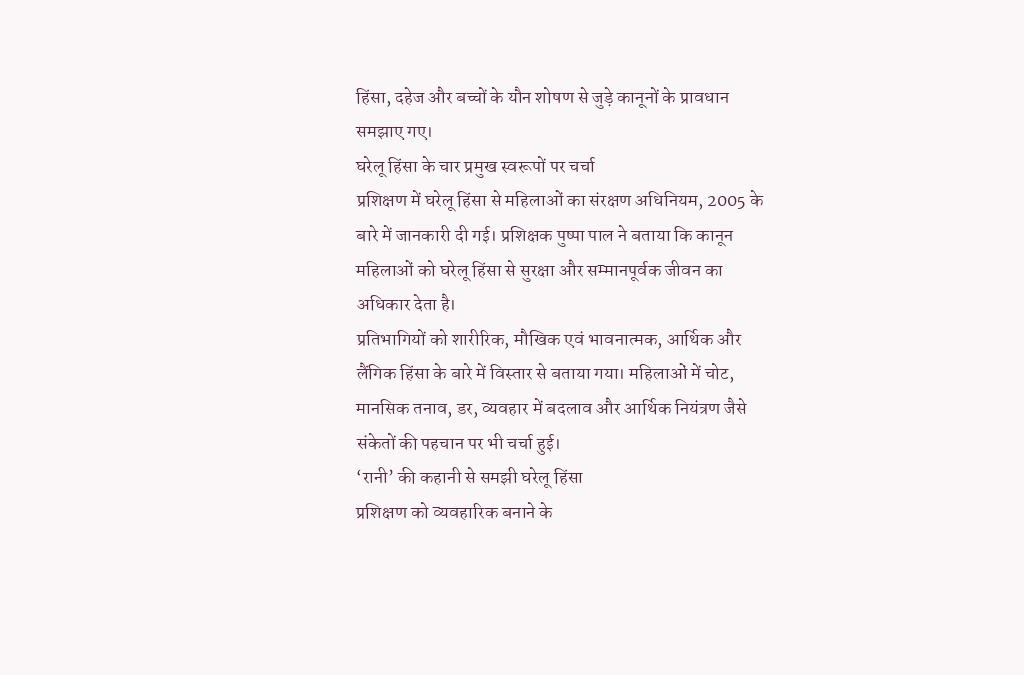हिंसा, दहेज और बच्चों के यौन शोषण से जुड़े कानूनों के प्रावधान समझाए गए।
घरेलू हिंसा के चार प्रमुख स्वरूपों पर चर्चा
प्रशिक्षण में घरेलू हिंसा से महिलाओं का संरक्षण अधिनियम, 2005 के बारे में जानकारी दी गई। प्रशिक्षक पुष्पा पाल ने बताया कि कानून महिलाओं को घरेलू हिंसा से सुरक्षा और सम्मानपूर्वक जीवन का अधिकार देता है।
प्रतिभागियों को शारीरिक, मौखिक एवं भावनात्मक, आर्थिक और लैंगिक हिंसा के बारे में विस्तार से बताया गया। महिलाओं में चोट, मानसिक तनाव, डर, व्यवहार में बदलाव और आर्थिक नियंत्रण जैसे संकेतों की पहचान पर भी चर्चा हुई।
‘रानी’ की कहानी से समझी घरेलू हिंसा
प्रशिक्षण को व्यवहारिक बनाने के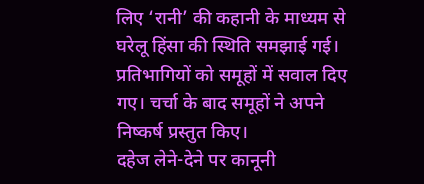लिए ‘रानी’ की कहानी के माध्यम से घरेलू हिंसा की स्थिति समझाई गई। प्रतिभागियों को समूहों में सवाल दिए गए। चर्चा के बाद समूहों ने अपने निष्कर्ष प्रस्तुत किए।
दहेज लेने-देने पर कानूनी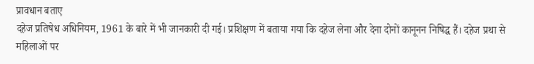प्रावधान बताए
दहेज प्रतिषेध अधिनियम, 1961 के बारे में भी जानकारी दी गई। प्रशिक्षण में बताया गया कि दहेज लेना और देना दोनों कानूनन निषिद्ध हैं। दहेज प्रथा से महिलाओं पर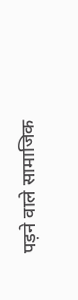पड़ने वाले सामाजिक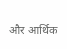और आर्थिक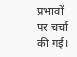प्रभावों पर चर्चा की गई।